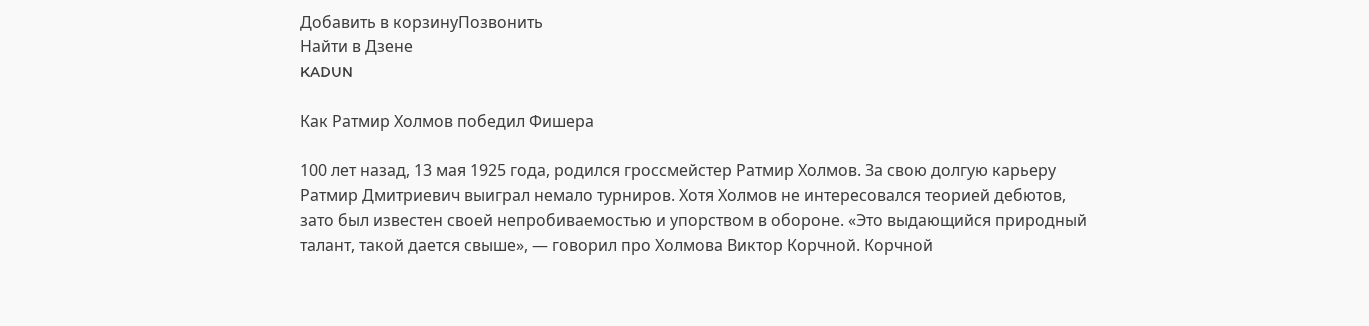Добавить в корзинуПозвонить
Найти в Дзене
KADUN

Как Ратмир Холмов победил Фишера

100 лет назад, 13 мая 1925 года, родился гроссмейстер Ратмир Холмов. За свою долгую карьеру Ратмир Дмитриевич выиграл немало турниров. Хотя Холмов не интересовался теорией дебютов, зато был известен своей непробиваемостью и упорством в обороне. «Это выдающийся природный талант, такой дается свыше», — говорил про Холмова Виктор Корчной. Корчной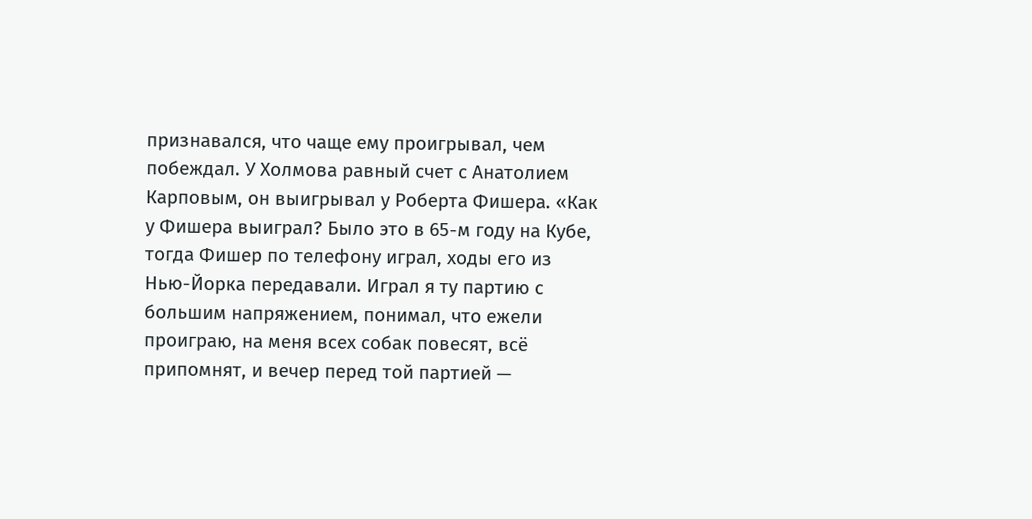признавался, что чаще ему проигрывал, чем побеждал. У Холмова равный счет с Анатолием Карповым, он выигрывал у Роберта Фишера. «Как у Фишера выиграл? Было это в 65-м году на Кубе, тогда Фишер по телефону играл, ходы его из Нью-Йорка передавали. Играл я ту партию с большим напряжением, понимал, что ежели проиграю, на меня всех собак повесят, всё припомнят, и вечер перед той партией —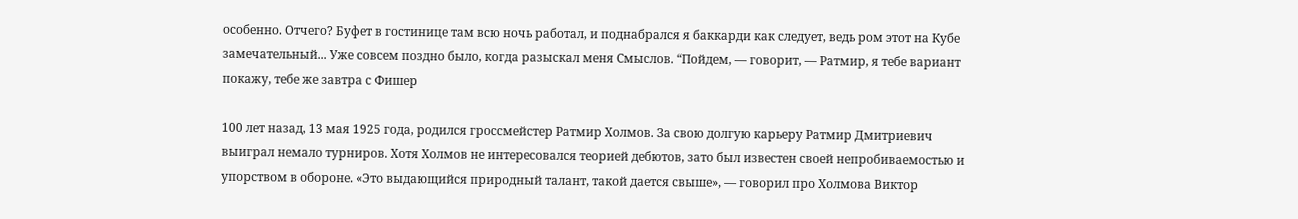особенно. Отчего? Буфет в гостинице там всю ночь работал, и поднабрался я баккарди как следует, ведь ром этот на Кубе замечательный... Уже совсем поздно было, когда разыскал меня Смыслов. “Пойдем, — говорит, — Ратмир, я тебе вариант покажу, тебе же завтра с Фишер

100 лет назад, 13 мая 1925 года, родился гроссмейстер Ратмир Холмов. За свою долгую карьеру Ратмир Дмитриевич выиграл немало турниров. Хотя Холмов не интересовался теорией дебютов, зато был известен своей непробиваемостью и упорством в обороне. «Это выдающийся природный талант, такой дается свыше», — говорил про Холмова Виктор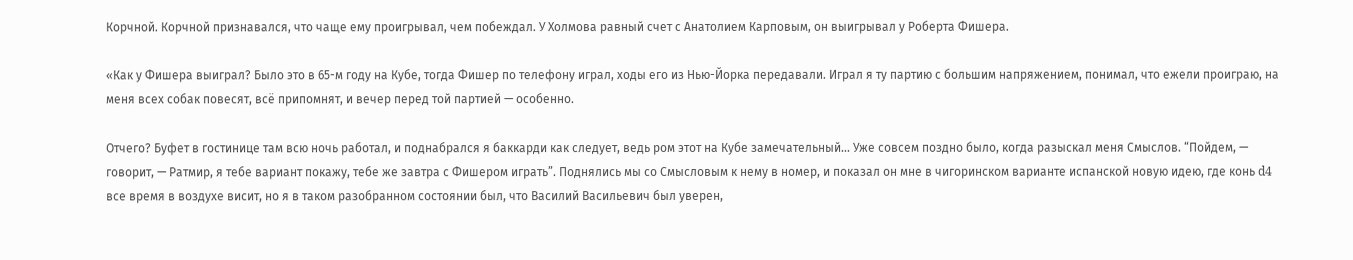Корчной. Корчной признавался, что чаще ему проигрывал, чем побеждал. У Холмова равный счет с Анатолием Карповым, он выигрывал у Роберта Фишера.

«Как у Фишера выиграл? Было это в 65-м году на Кубе, тогда Фишер по телефону играл, ходы его из Нью-Йорка передавали. Играл я ту партию с большим напряжением, понимал, что ежели проиграю, на меня всех собак повесят, всё припомнят, и вечер перед той партией — особенно.

Отчего? Буфет в гостинице там всю ночь работал, и поднабрался я баккарди как следует, ведь ром этот на Кубе замечательный... Уже совсем поздно было, когда разыскал меня Смыслов. “Пойдем, — говорит, — Ратмир, я тебе вариант покажу, тебе же завтра с Фишером играть”. Поднялись мы со Смысловым к нему в номер, и показал он мне в чигоринском варианте испанской новую идею, где конь d4 все время в воздухе висит, но я в таком разобранном состоянии был, что Василий Васильевич был уверен,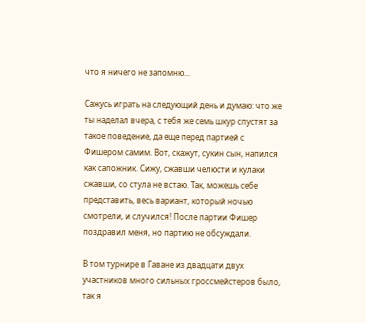что я ничего не запомню...

Сажусь играть на следующий день и думаю: что же ты наделал вчера, с тебя же семь шкур спустят за такое поведение, да еще перед партией с Фишером самим. Вот, скажут, сукин сын, напился как сапожник. Сижу, сжавши челюсти и кулаки сжавши, со стула не встаю. Так, можешь себе представить, весь вариант, который ночью смотрели, и случился! После партии Фишер поздравил меня, но партию не обсуждали.

В том турнире в Гаване из двадцати двух участников много сильных гроссмейстеров было, так я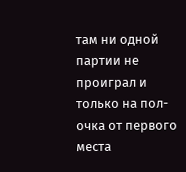там ни одной партии не проиграл и только на пол-очка от первого места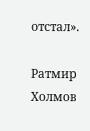отстал».

Ратмир Холмов